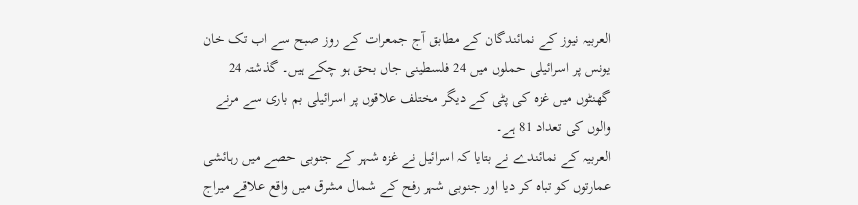العربیہ نیوز کے نمائندگان کے مطابق آج جمعرات کے روز صبح سے اب تک خان یونس پر اسرائیلی حملوں میں 24 فلسطینی جاں بحق ہو چکے ہیں۔ گذشتہ 24 گھنٹوں میں غزہ کی پٹی کے دیگر مختلف علاقوں پر اسرائیلی بم باری سے مرنے والوں کی تعداد 81 ہے۔
العربیہ کے نمائندے نے بتایا کہ اسرائیل نے غزہ شہر کے جنوبی حصے میں رہائشی عمارتوں کو تباہ کر دیا اور جنوبی شہر رفح کے شمال مشرق میں واقع علاقے میراج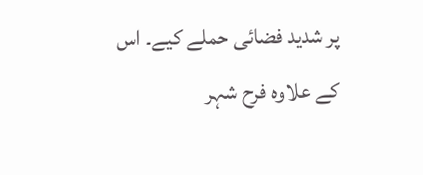پر شدید فضائی حملے کیے۔ اس کے علاوہ فرح شہر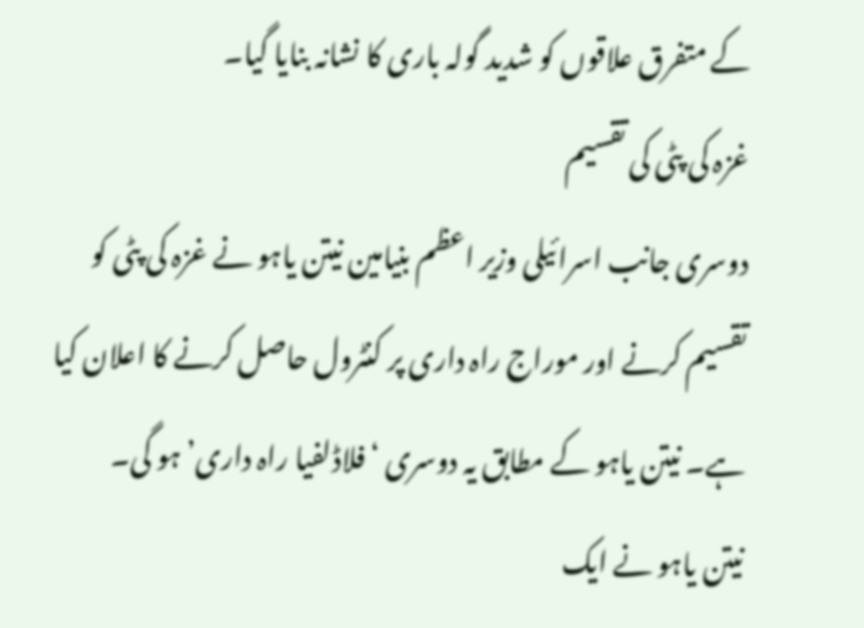کے متفرق علاقوں کو شدید گولہ باری کا نشانہ بنایا گیا۔
غزہ کی پٹی کی تقسیم
دوسری جانب اسرائیلی وزیر اعظم بنیامین نیتن یاہو نے غزہ کی پٹی کو تقسیم کرنے اور موراج راہ داری پر کنٹرول حاصل کرنے کا اعلان کیا ہے۔ نیتن یاہو کے مطابق یہ دوسری ‘فلاڈلفیا راہ داری’ ہو گی۔
نیتن یاہو نے ایک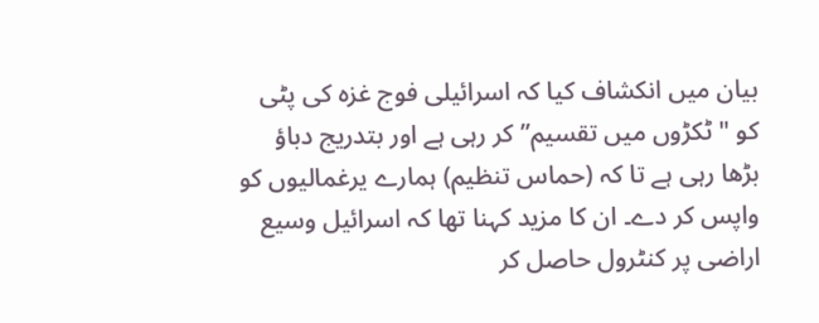بیان میں انکشاف کیا کہ اسرائیلی فوج غزہ کی پٹی کو "ٹکڑوں میں تقسیم” کر رہی ہے اور بتدریج دباؤ بڑھا رہی ہے تا کہ (حماس تنظیم) ہمارے یرغمالیوں کو واپس کر دے۔ ان کا مزید کہنا تھا کہ اسرائیل وسیع اراضی پر کنٹرول حاصل کر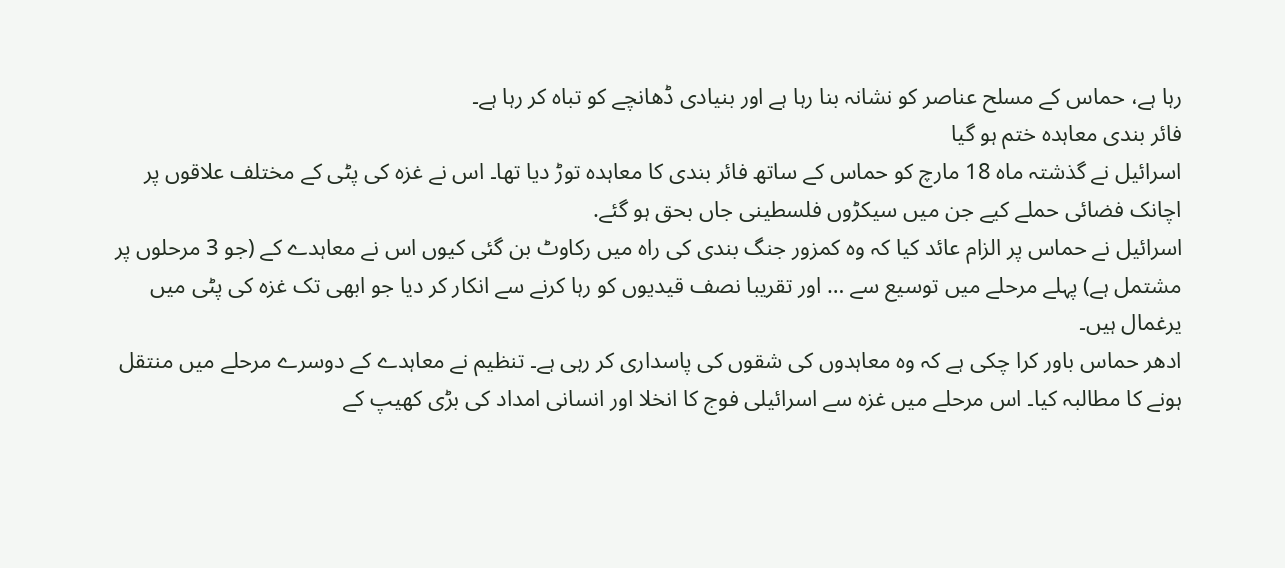رہا ہے، حماس کے مسلح عناصر کو نشانہ بنا رہا ہے اور بنیادی ڈھانچے کو تباہ کر رہا ہے۔
فائر بندی معاہدہ ختم ہو گیا
اسرائیل نے گذشتہ ماہ 18 مارچ کو حماس کے ساتھ فائر بندی کا معاہدہ توڑ دیا تھا۔ اس نے غزہ کی پٹی کے مختلف علاقوں پر اچانک فضائی حملے کیے جن میں سیکڑوں فلسطینی جاں بحق ہو گئے.
اسرائیل نے حماس پر الزام عائد کیا کہ وہ کمزور جنگ بندی کی راہ میں رکاوٹ بن گئی کیوں اس نے معاہدے کے (جو 3 مرحلوں پر مشتمل ہے) پہلے مرحلے میں توسیع سے … اور تقریبا نصف قیدیوں کو رہا کرنے سے انکار کر دیا جو ابھی تک غزہ کی پٹی میں یرغمال ہیں۔
ادھر حماس باور کرا چکی ہے کہ وہ معاہدوں کی شقوں کی پاسداری کر رہی ہے۔ تنظیم نے معاہدے کے دوسرے مرحلے میں منتقل ہونے کا مطالبہ کیا۔ اس مرحلے میں غزہ سے اسرائیلی فوج کا انخلا اور انسانی امداد کی بڑی کھیپ کے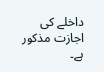داخلے کی اجازت مذکور ہے۔